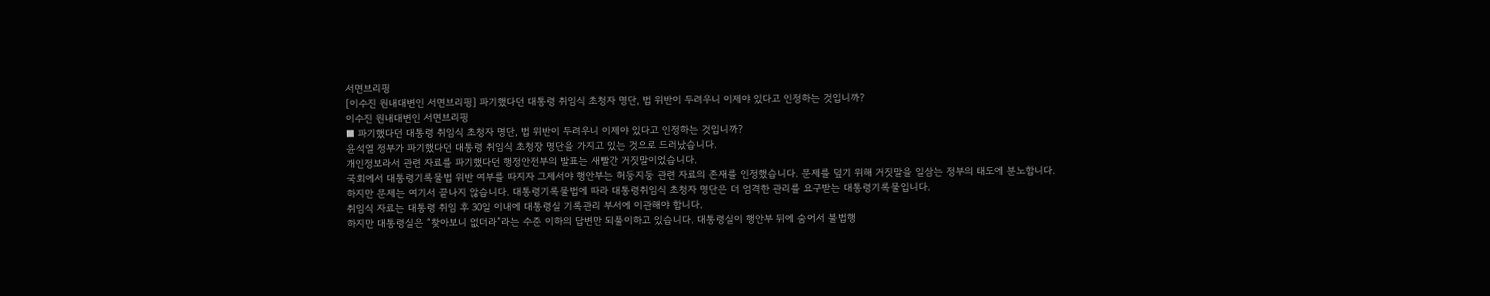서면브리핑
[이수진 원내대변인 서면브리핑] 파기했다던 대통령 취임식 초청자 명단, 법 위반이 두려우니 이제야 있다고 인정하는 것입니까?
이수진 원내대변인 서면브리핑
■ 파기했다던 대통령 취임식 초청자 명단, 법 위반이 두려우니 이제야 있다고 인정하는 것입니까?
윤석열 정부가 파기했다던 대통령 취임식 초청장 명단을 가지고 있는 것으로 드러났습니다.
개인정보라서 관련 자료를 파기했다던 행정안전부의 발표는 새빨간 거짓말이었습니다.
국회에서 대통령기록물법 위반 여부를 따지자 그제서야 행안부는 허둥지둥 관련 자료의 존재를 인정했습니다. 문제를 덮기 위해 거짓말을 일삼는 정부의 태도에 분노합니다.
하지만 문제는 여기서 끝나지 않습니다. 대통령기록물법에 따라 대통령취임식 초청자 명단은 더 엄격한 관리를 요구받는 대통령기록물입니다.
취임식 자료는 대통령 취임 후 30일 이내에 대통령실 기록관리 부서에 이관해야 합니다.
하지만 대통령실은 “찾아보니 없더라”라는 수준 이하의 답변만 되풀이하고 있습니다. 대통령실이 행안부 뒤에 숨어서 불법행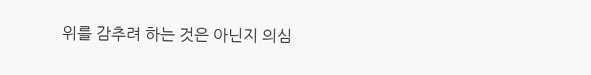위를 감추려 하는 것은 아닌지 의심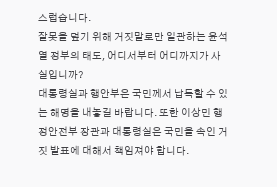스럽습니다.
잘못을 덮기 위해 거짓말로만 일관하는 윤석열 정부의 태도, 어디서부터 어디까지가 사실입니까?
대통령실과 행안부은 국민께서 납득할 수 있는 해명을 내놓길 바랍니다. 또한 이상민 행정안전부 장관과 대통령실은 국민을 속인 거짓 발표에 대해서 책임져야 합니다.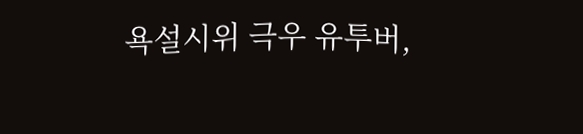욕설시위 극우 유투버,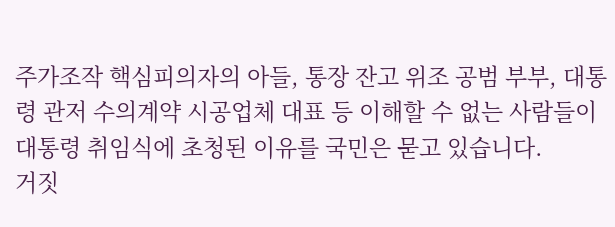주가조작 핵심피의자의 아들, 통장 잔고 위조 공범 부부, 대통령 관저 수의계약 시공업체 대표 등 이해할 수 없는 사람들이 대통령 취임식에 초청된 이유를 국민은 묻고 있습니다.
거짓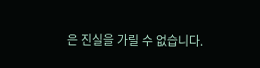은 진실을 가릴 수 없습니다.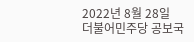2022년 8월 28일
더불어민주당 공보국